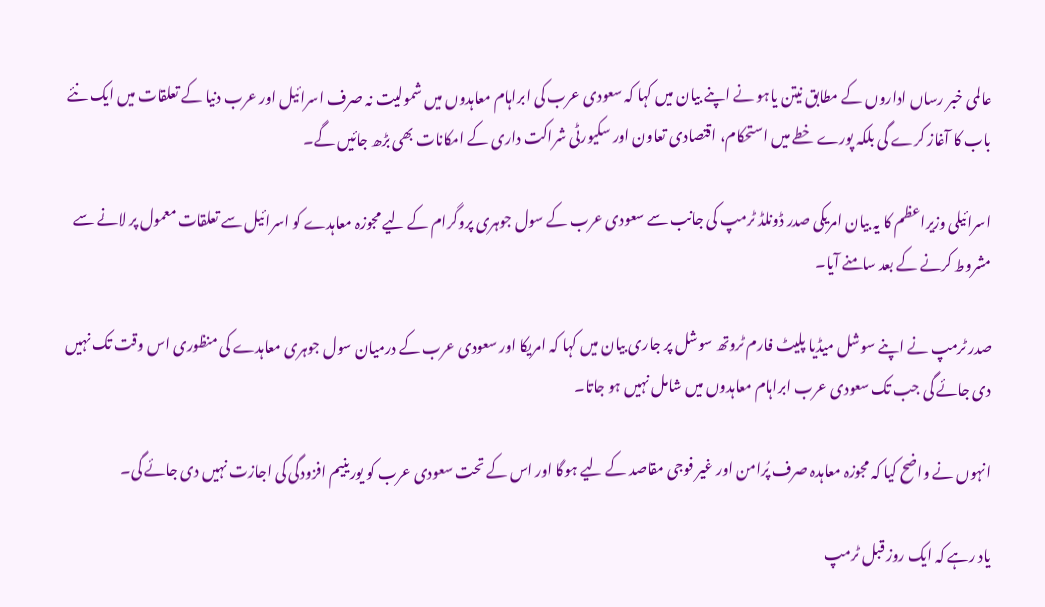عالمی خبر رساں اداروں کے مطابق نیتن یاہو نے اپنے بیان میں کہا کہ سعودی عرب کی ابراہام معاہدوں میں شمولیت نہ صرف اسرائیل اور عرب دنیا کے تعلقات میں ایک نئے باب کا آغاز کرے گی بلکہ پورے خطے میں استحکام، اقتصادی تعاون اور سکیورٹی شراکت داری کے امکانات بھی بڑھ جائیں گے۔

اسرائیلی وزیراعظم کا یہ بیان امریکی صدر ڈونلڈ ٹرمپ کی جانب سے سعودی عرب کے سول جوہری پروگرام کے لیے مجوزہ معاہدے کو اسرائیل سے تعلقات معمول پر لانے سے مشروط کرنے کے بعد سامنے آیا۔

صدر ٹرمپ نے اپنے سوشل میڈیا پلیٹ فارم ٹروتھ سوشل پر جاری بیان میں کہا کہ امریکا اور سعودی عرب کے درمیان سول جوہری معاہدے کی منظوری اس وقت تک نہیں دی جائے گی جب تک سعودی عرب ابراہام معاہدوں میں شامل نہیں ہو جاتا۔

انہوں نے واضح کیا کہ مجوزہ معاہدہ صرف پُرامن اور غیر فوجی مقاصد کے لیے ہوگا اور اس کے تحت سعودی عرب کو یورینیم افزودگی کی اجازت نہیں دی جائے گی۔

یاد رہے کہ ایک روز قبل ٹرمپ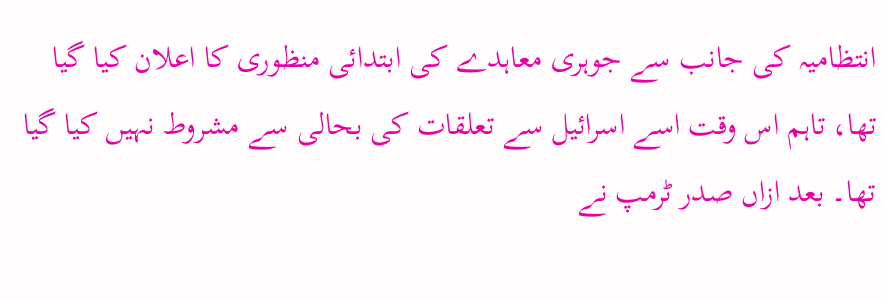انتظامیہ کی جانب سے جوہری معاہدے کی ابتدائی منظوری کا اعلان کیا گیا تھا، تاہم اس وقت اسے اسرائیل سے تعلقات کی بحالی سے مشروط نہیں کیا گیا تھا۔ بعد ازاں صدر ٹرمپ نے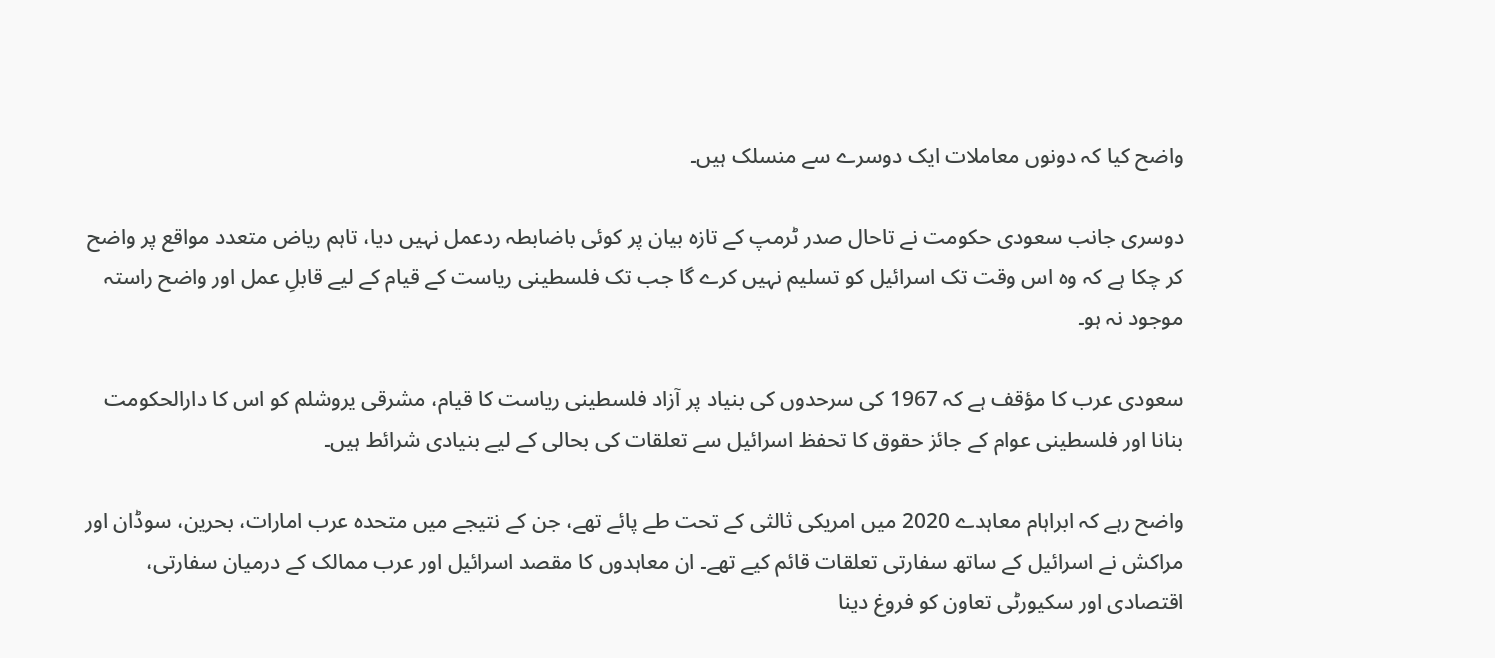واضح کیا کہ دونوں معاملات ایک دوسرے سے منسلک ہیں۔

دوسری جانب سعودی حکومت نے تاحال صدر ٹرمپ کے تازہ بیان پر کوئی باضابطہ ردعمل نہیں دیا، تاہم ریاض متعدد مواقع پر واضح کر چکا ہے کہ وہ اس وقت تک اسرائیل کو تسلیم نہیں کرے گا جب تک فلسطینی ریاست کے قیام کے لیے قابلِ عمل اور واضح راستہ موجود نہ ہو۔

سعودی عرب کا مؤقف ہے کہ 1967 کی سرحدوں کی بنیاد پر آزاد فلسطینی ریاست کا قیام، مشرقی یروشلم کو اس کا دارالحکومت بنانا اور فلسطینی عوام کے جائز حقوق کا تحفظ اسرائیل سے تعلقات کی بحالی کے لیے بنیادی شرائط ہیں۔

واضح رہے کہ ابراہام معاہدے 2020 میں امریکی ثالثی کے تحت طے پائے تھے، جن کے نتیجے میں متحدہ عرب امارات، بحرین، سوڈان اور مراکش نے اسرائیل کے ساتھ سفارتی تعلقات قائم کیے تھے۔ ان معاہدوں کا مقصد اسرائیل اور عرب ممالک کے درمیان سفارتی، اقتصادی اور سکیورٹی تعاون کو فروغ دینا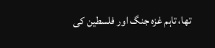تھا، تاہم غزہ جنگ اور فلسطین کی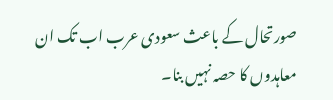صورتحال کے باعث سعودی عرب اب تک ان معاہدوں کا حصہ نہیں بنا۔